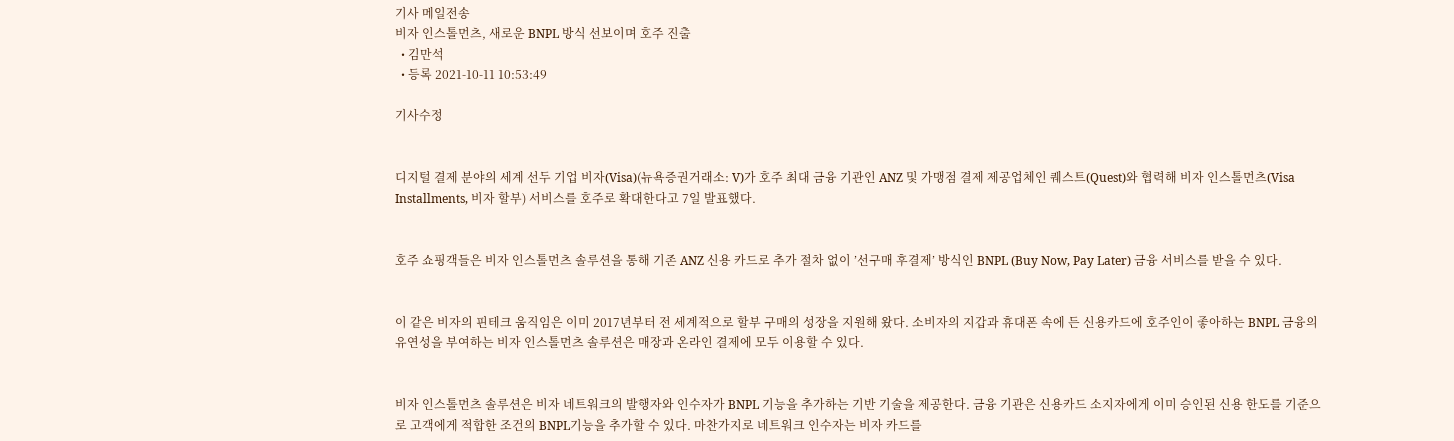기사 메일전송
비자 인스톨먼츠, 새로운 BNPL 방식 선보이며 호주 진출
  • 김만석
  • 등록 2021-10-11 10:53:49

기사수정


디지털 결제 분야의 세계 선두 기업 비자(Visa)(뉴욕증권거래소: V)가 호주 최대 금융 기관인 ANZ 및 가맹점 결제 제공업체인 퀘스트(Quest)와 협력해 비자 인스톨먼츠(Visa Installments, 비자 할부) 서비스를 호주로 확대한다고 7일 발표했다.


호주 쇼핑객들은 비자 인스톨먼츠 솔루션을 통해 기존 ANZ 신용 카드로 추가 절차 없이 ’선구매 후결제’ 방식인 BNPL (Buy Now, Pay Later) 금융 서비스를 받을 수 있다.


이 같은 비자의 핀테크 움직임은 이미 2017년부터 전 세계적으로 할부 구매의 성장을 지원해 왔다. 소비자의 지갑과 휴대폰 속에 든 신용카드에 호주인이 좋아하는 BNPL 금융의 유연성을 부여하는 비자 인스톨먼츠 솔루션은 매장과 온라인 결제에 모두 이용할 수 있다.


비자 인스톨먼츠 솔루션은 비자 네트워크의 발행자와 인수자가 BNPL 기능을 추가하는 기반 기술을 제공한다. 금융 기관은 신용카드 소지자에게 이미 승인된 신용 한도를 기준으로 고객에게 적합한 조건의 BNPL기능을 추가할 수 있다. 마찬가지로 네트워크 인수자는 비자 카드를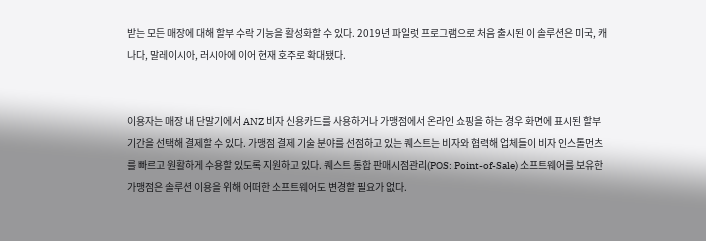받는 모든 매장에 대해 할부 수락 기능을 활성화할 수 있다. 2019년 파일럿 프로그램으로 처음 출시된 이 솔루션은 미국, 캐나다, 말레이시아, 러시아에 이어 현재 호주로 확대됐다.


이용자는 매장 내 단말기에서 ANZ 비자 신용카드를 사용하거나 가맹점에서 온라인 쇼핑을 하는 경우 화면에 표시된 할부 기간을 선택해 결제할 수 있다. 가맹점 결제 기술 분야를 선점하고 있는 퀘스트는 비자와 협력해 업체들이 비자 인스톨먼츠를 빠르고 원활하게 수용할 있도록 지원하고 있다. 퀘스트 통합 판매시점관리(POS: Point-of-Sale) 소프트웨어를 보유한 가맹점은 솔루션 이용을 위해 어떠한 소프트웨어도 변경할 필요가 없다.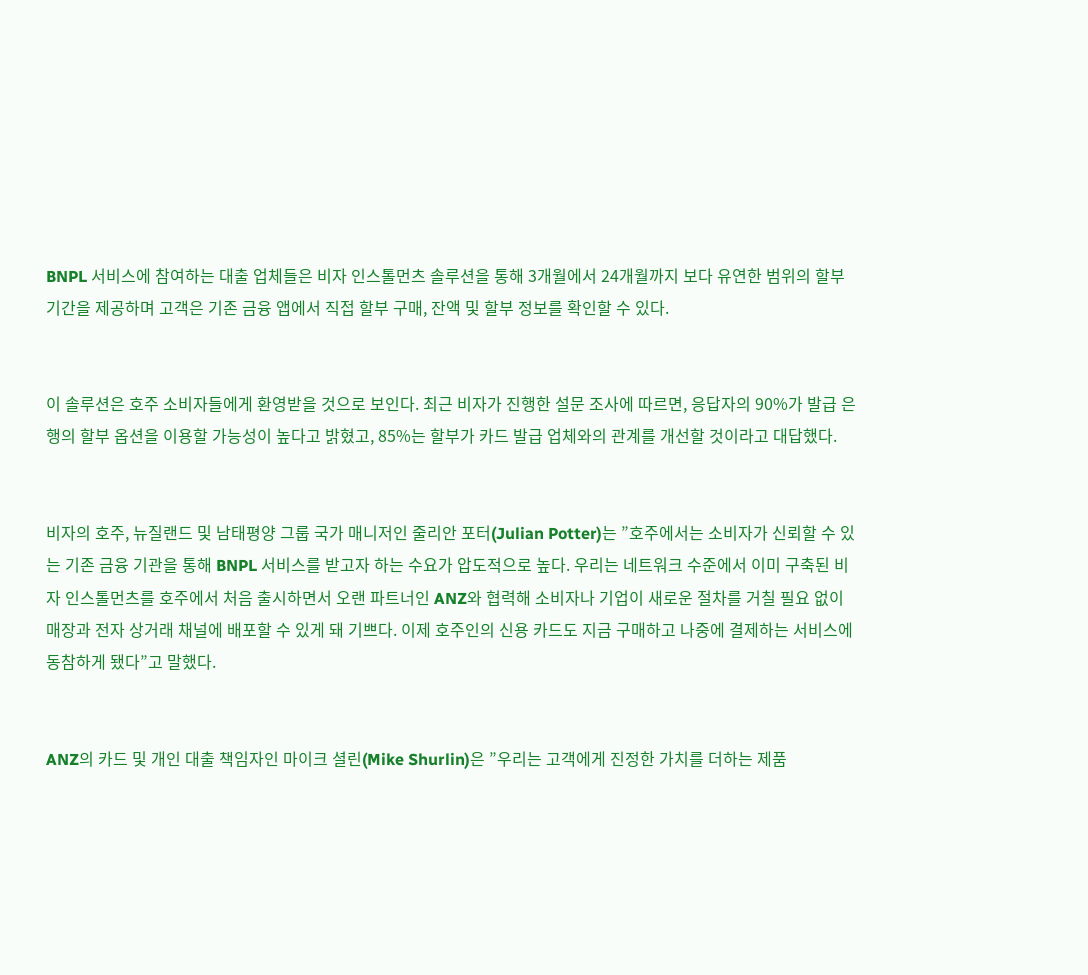BNPL 서비스에 참여하는 대출 업체들은 비자 인스톨먼츠 솔루션을 통해 3개월에서 24개월까지 보다 유연한 범위의 할부 기간을 제공하며 고객은 기존 금융 앱에서 직접 할부 구매, 잔액 및 할부 정보를 확인할 수 있다.


이 솔루션은 호주 소비자들에게 환영받을 것으로 보인다. 최근 비자가 진행한 설문 조사에 따르면, 응답자의 90%가 발급 은행의 할부 옵션을 이용할 가능성이 높다고 밝혔고, 85%는 할부가 카드 발급 업체와의 관계를 개선할 것이라고 대답했다.


비자의 호주, 뉴질랜드 및 남태평양 그룹 국가 매니저인 줄리안 포터(Julian Potter)는 ”호주에서는 소비자가 신뢰할 수 있는 기존 금융 기관을 통해 BNPL 서비스를 받고자 하는 수요가 압도적으로 높다. 우리는 네트워크 수준에서 이미 구축된 비자 인스톨먼츠를 호주에서 처음 출시하면서 오랜 파트너인 ANZ와 협력해 소비자나 기업이 새로운 절차를 거칠 필요 없이 매장과 전자 상거래 채널에 배포할 수 있게 돼 기쁘다. 이제 호주인의 신용 카드도 지금 구매하고 나중에 결제하는 서비스에 동참하게 됐다”고 말했다.


ANZ의 카드 및 개인 대출 책임자인 마이크 셜린(Mike Shurlin)은 ”우리는 고객에게 진정한 가치를 더하는 제품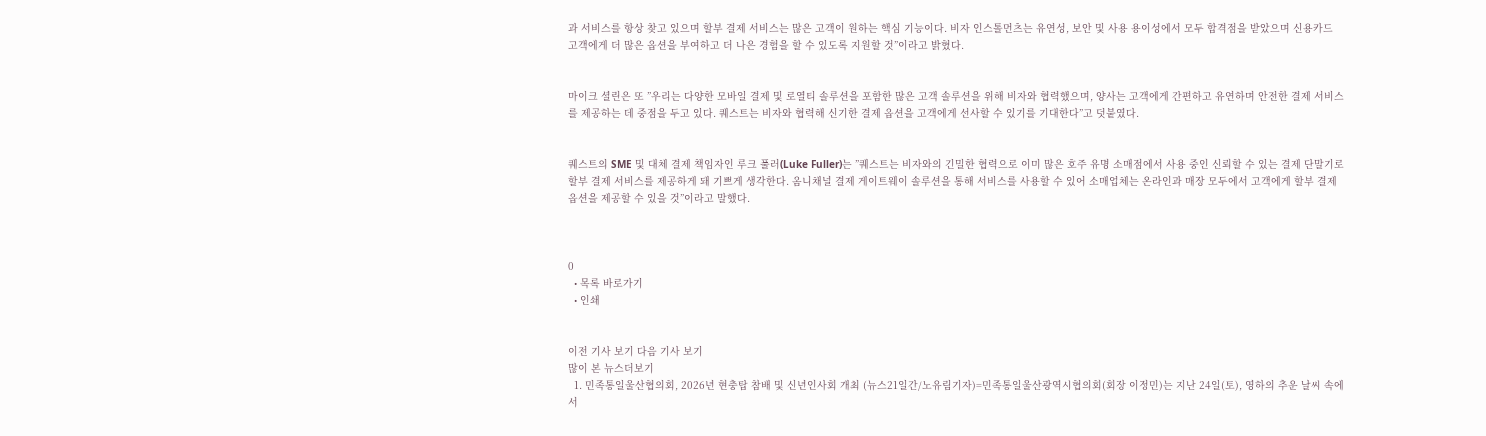과 서비스를 항상 찾고 있으며 할부 결제 서비스는 많은 고객이 원하는 핵심 기능이다. 비자 인스톨먼츠는 유연성, 보안 및 사용 용이성에서 모두 합격점을 받았으며 신용카드 고객에게 더 많은 옵션을 부여하고 더 나은 경험을 할 수 있도록 지원할 것”이라고 밝혔다.


마이크 셜린은 또 ”우리는 다양한 모바일 결제 및 로열티 솔루션을 포함한 많은 고객 솔루션을 위해 비자와 협력했으며, 양사는 고객에게 간편하고 유연하며 안전한 결제 서비스를 제공하는 데 중점을 두고 있다. 퀘스트는 비자와 협력해 신기한 결제 옵션을 고객에게 선사할 수 있기를 기대한다”고 덧붙였다.


퀘스트의 SME 및 대체 결제 책임자인 루크 풀러(Luke Fuller)는 ”퀘스트는 비자와의 긴밀한 협력으로 이미 많은 호주 유명 소매점에서 사용 중인 신뢰할 수 있는 결제 단말기로 할부 결제 서비스를 제공하게 돼 기쁘게 생각한다. 옴니채널 결제 게이트웨이 솔루션을 통해 서비스를 사용할 수 있어 소매업체는 온라인과 매장 모두에서 고객에게 할부 결제 옵션을 제공할 수 있을 것”이라고 말했다.



0
  • 목록 바로가기
  • 인쇄


이전 기사 보기 다음 기사 보기
많이 본 뉴스더보기
  1. 민족통일울산협의회, 2026년 현충탑 참배 및 신년인사회 개최 (뉴스21일간/노유림기자)=민족통일울산광역시협의회(회장 이정민)는 지난 24일(토), 영하의 추운 날씨 속에서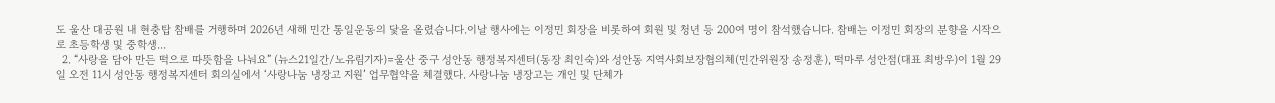도 울산 대공원 내 현충탑 참배를 거행하며 2026년 새해 민간 통일운동의 닻을 올렸습니다.이날 행사에는 이정민 회장을 비롯하여 회원 및 청년 등 200여 명이 참석했습니다. 참배는 이정민 회장의 분향을 시작으로 초등학생 및 중학생...
  2. “사랑을 담아 만든 떡으로 따뜻함을 나눠요” (뉴스21일간/노유림기자)=울산 중구 성안동 행정복지센터(동장 최인숙)와 성안동 지역사회보장협의체(민간위원장 송정훈), 떡마루 성안점(대표 최방우)이 1월 29일 오전 11시 성안동 행정복지센터 회의실에서 ‘사랑나눔 냉장고 지원’ 업무협약을 체결했다. 사랑나눔 냉장고는 개인 및 단체가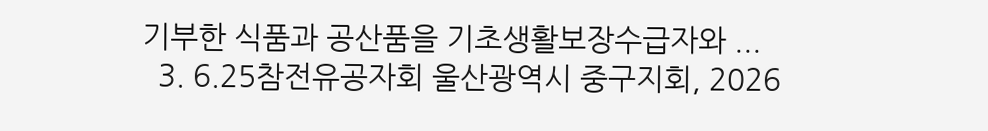기부한 식품과 공산품을 기초생활보장수급자와 ...
  3. 6.25참전유공자회 울산광역시 중구지회, 2026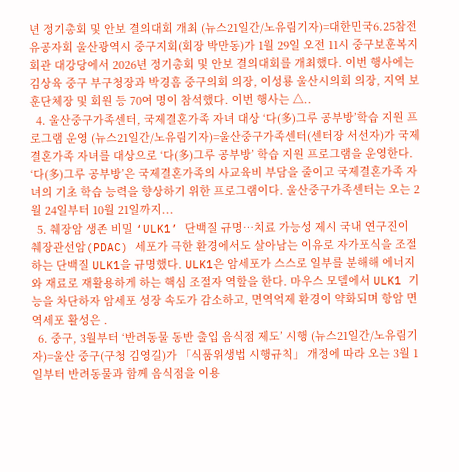년 정기총회 및 안보 결의대회 개최 (뉴스21일간/노유림기자)=대한민국6.25참전유공자회 울산광역시 중구지회(회장 박만동)가 1월 29일 오전 11시 중구보훈복지회관 대강당에서 2026년 정기총회 및 안보 결의대회를 개최했다. 이번 행사에는 김상육 중구 부구청장과 박경흠 중구의회 의장, 이성룡 울산시의회 의장, 지역 보훈단체장 및 회원 등 70여 명이 참석했다. 이번 행사는 △..
  4. 울산중구가족센터, 국제결혼가족 자녀 대상 ‘다(多)그루 공부방’학습 지원 프로그램 운영 (뉴스21일간/노유림기자)=울산중구가족센터(센터장 서선자)가 국제결혼가족 자녀를 대상으로 ‘다(多)그루 공부방’ 학습 지원 프로그램을 운영한다. ‘다(多)그루 공부방’은 국제결혼가족의 사교육비 부담을 줄이고 국제결혼가족 자녀의 기초 학습 능력을 향상하기 위한 프로그램이다. 울산중구가족센터는 오는 2월 24일부터 10월 21일까지...
  5. 췌장암 생존 비밀 ‘ULK1’ 단백질 규명…치료 가능성 제시 국내 연구진이 췌장관선암(PDAC) 세포가 극한 환경에서도 살아남는 이유로 자가포식을 조절하는 단백질 ULK1을 규명했다. ULK1은 암세포가 스스로 일부를 분해해 에너지와 재료로 재활용하게 하는 핵심 조절자 역할을 한다. 마우스 모델에서 ULK1 기능을 차단하자 암세포 성장 속도가 감소하고, 면역억제 환경이 약화되며 항암 면역세포 활성은 .
  6. 중구, 3월부터 ‘반려동물 동반 출입 음식점 제도’ 시행 (뉴스21일간/노유림기자)=울산 중구(구청 김영길)가 「식품위생법 시행규칙」 개정에 따라 오는 3월 1일부터 반려동물과 함께 음식점을 이용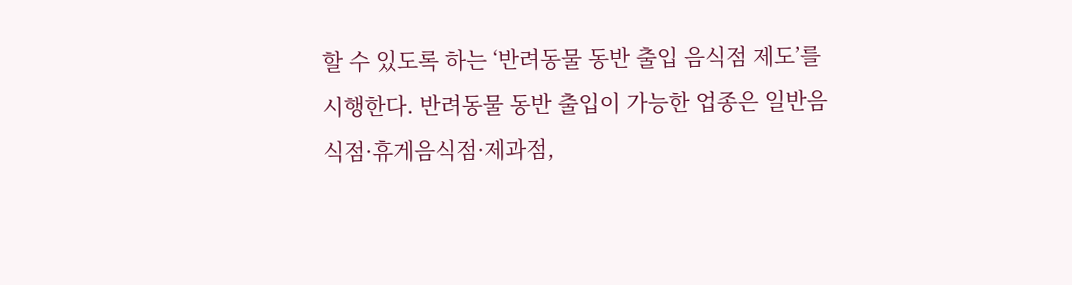할 수 있도록 하는 ‘반려동물 동반 출입 음식점 제도’를 시행한다. 반려동물 동반 출입이 가능한 업종은 일반음식점·휴게음식점·제과점,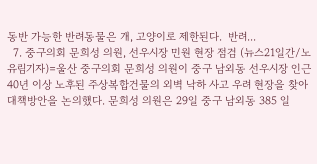동반 가능한 반려동물은 개, 고양이로 제한된다.  반려...
  7. 중구의회 문희성 의원, 선우시장 민원 현장 점검 (뉴스21일간/노유림기자)=울산 중구의회 문희성 의원이 중구 남외동 선우시장 인근 40년 이상 노후된 주상복합건물의 외벽 낙하 사고 우려 현장을 찾아 대책방안을 논의했다. 문희성 의원은 29일 중구 남외동 385 일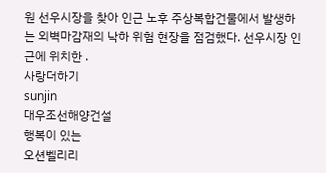원 선우시장을 찾아 인근 노후 주상복합건물에서 발생하는 외벽마감재의 낙하 위험 현장을 점검했다. 선우시장 인근에 위치한 .
사랑더하기
sunjin
대우조선해양건설
행복이 있는
오션벨리리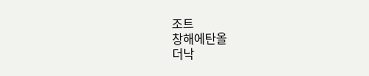조트
창해에탄올
더낙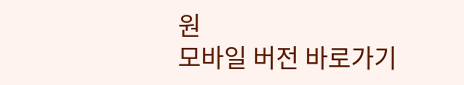원
모바일 버전 바로가기